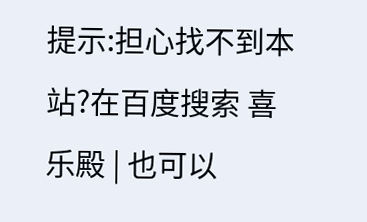提示:担心找不到本站?在百度搜索 喜乐殿 | 也可以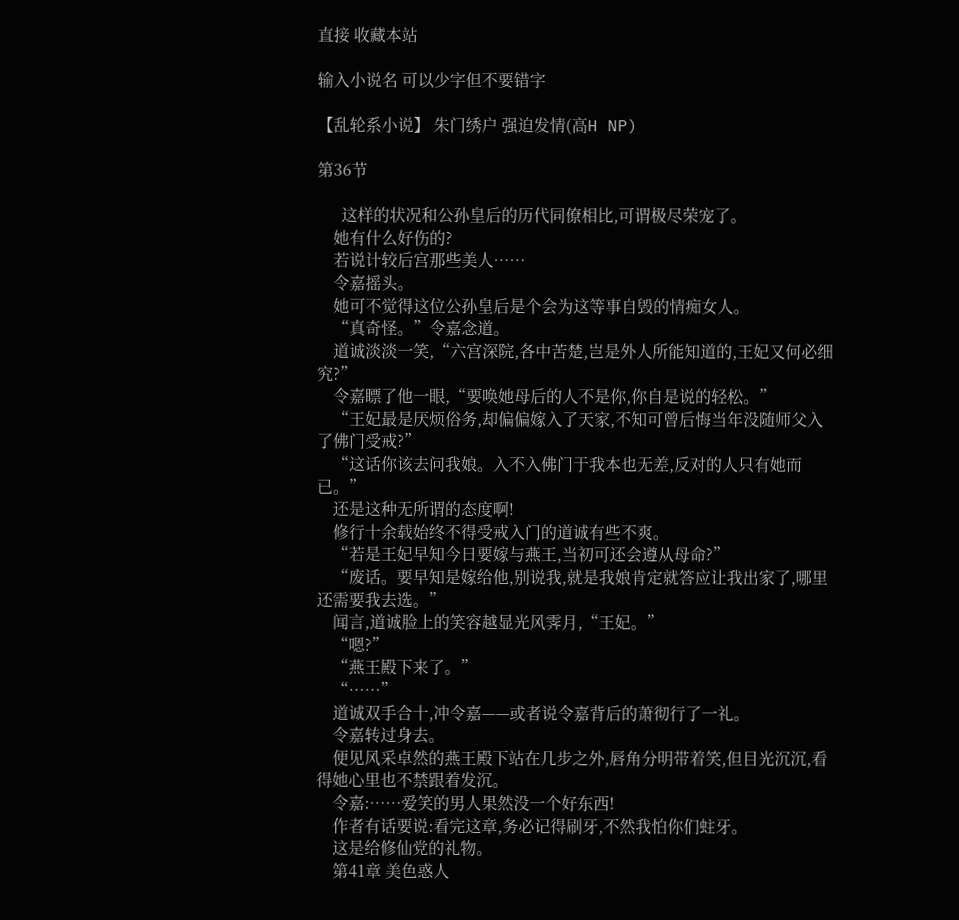直接 收藏本站

输入小说名 可以少字但不要错字

【乱轮系小说】 朱门绣户 强迫发情(高H NP)

第36节

      这样的状况和公孙皇后的历代同僚相比,可谓极尽荣宠了。
    她有什么好伤的?
    若说计较后宫那些美人……
    令嘉摇头。
    她可不觉得这位公孙皇后是个会为这等事自毁的情痴女人。
    “真奇怪。”令嘉念道。
    道诚淡淡一笑,“六宫深院,各中苦楚,岂是外人所能知道的,王妃又何必细究?”
    令嘉瞟了他一眼,“要唤她母后的人不是你,你自是说的轻松。”
    “王妃最是厌烦俗务,却偏偏嫁入了天家,不知可曾后悔当年没随师父入了佛门受戒?”
    “这话你该去问我娘。入不入佛门于我本也无差,反对的人只有她而已。”
    还是这种无所谓的态度啊!
    修行十余载始终不得受戒入门的道诚有些不爽。
    “若是王妃早知今日要嫁与燕王,当初可还会遵从母命?”
    “废话。要早知是嫁给他,别说我,就是我娘肯定就答应让我出家了,哪里还需要我去选。”
    闻言,道诚脸上的笑容越显光风霁月,“王妃。”
    “嗯?”
    “燕王殿下来了。”
    “……”
    道诚双手合十,冲令嘉——或者说令嘉背后的萧彻行了一礼。
    令嘉转过身去。
    便见风采卓然的燕王殿下站在几步之外,唇角分明带着笑,但目光沉沉,看得她心里也不禁跟着发沉。
    令嘉:……爱笑的男人果然没一个好东西!
    作者有话要说:看完这章,务必记得刷牙,不然我怕你们蛀牙。
    这是给修仙党的礼物。
    第41章 美色惑人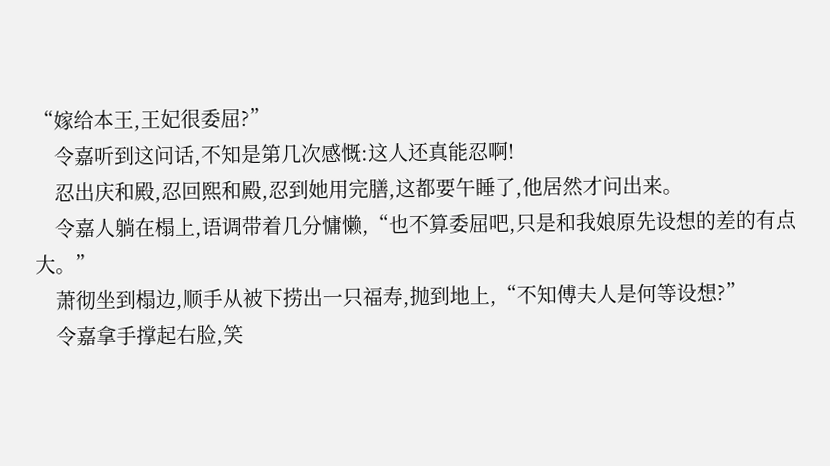“嫁给本王,王妃很委屈?”
    令嘉听到这问话,不知是第几次感慨:这人还真能忍啊!
    忍出庆和殿,忍回熙和殿,忍到她用完膳,这都要午睡了,他居然才问出来。
    令嘉人躺在榻上,语调带着几分慵懒,“也不算委屈吧,只是和我娘原先设想的差的有点大。”
    萧彻坐到榻边,顺手从被下捞出一只福寿,抛到地上,“不知傅夫人是何等设想?”
    令嘉拿手撑起右脸,笑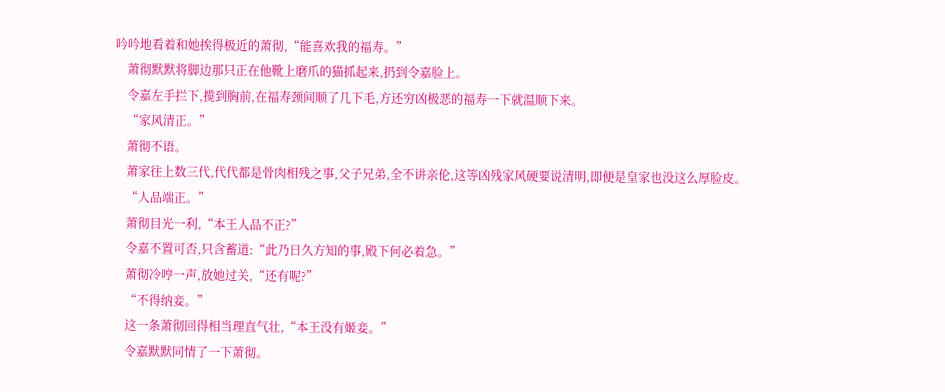吟吟地看着和她挨得极近的萧彻,“能喜欢我的福寿。”
    萧彻默默将脚边那只正在他靴上磨爪的猫抓起来,扔到令嘉脸上。
    令嘉左手拦下,揽到胸前,在福寿颈间顺了几下毛,方还穷凶极恶的福寿一下就温顺下来。
    “家风清正。”
    萧彻不语。
    萧家往上数三代,代代都是骨肉相残之事,父子兄弟,全不讲亲伦,这等凶残家风硬要说清明,即便是皇家也没这么厚脸皮。
    “人品端正。”
    萧彻目光一利,“本王人品不正?”
    令嘉不置可否,只含蓄道:“此乃日久方知的事,殿下何必着急。”
    萧彻冷哼一声,放她过关,“还有呢?”
    “不得纳妾。”
    这一条萧彻回得相当理直气壮,“本王没有姬妾。”
    令嘉默默同情了一下萧彻。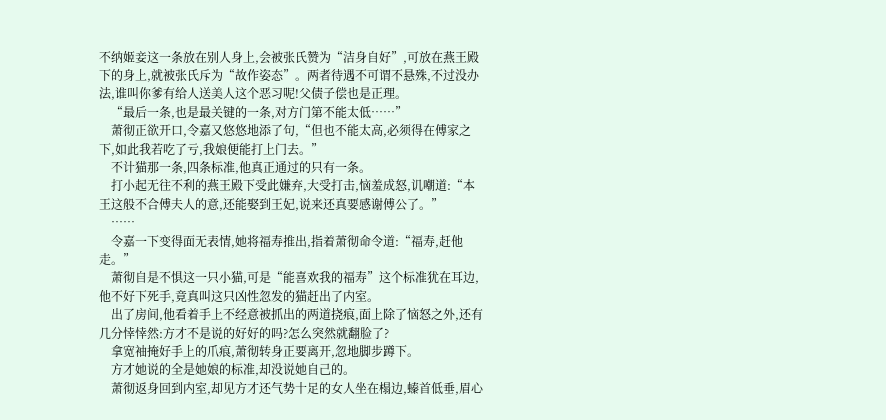不纳姬妾这一条放在别人身上,会被张氏赞为“洁身自好”,可放在燕王殿下的身上,就被张氏斥为“故作姿态”。两者待遇不可谓不悬殊,不过没办法,谁叫你爹有给人送美人这个恶习呢!父债子偿也是正理。
    “最后一条,也是最关键的一条,对方门第不能太低……”
    萧彻正欲开口,令嘉又悠悠地添了句,“但也不能太高,必须得在傅家之下,如此我若吃了亏,我娘便能打上门去。”
    不计猫那一条,四条标准,他真正通过的只有一条。
    打小起无往不利的燕王殿下受此嫌弃,大受打击,恼羞成怒,讥嘲道:“本王这般不合傅夫人的意,还能娶到王妃,说来还真要感谢傅公了。”
    ……
    令嘉一下变得面无表情,她将福寿推出,指着萧彻命令道:“福寿,赶他走。”
    萧彻自是不惧这一只小猫,可是“能喜欢我的福寿”这个标准犹在耳边,他不好下死手,竟真叫这只凶性忽发的猫赶出了内室。
    出了房间,他看着手上不经意被抓出的两道挠痕,面上除了恼怒之外,还有几分悻悻然:方才不是说的好好的吗?怎么突然就翻脸了?
    拿宽袖掩好手上的爪痕,萧彻转身正要离开,忽地脚步蹲下。
    方才她说的全是她娘的标准,却没说她自己的。
    萧彻返身回到内室,却见方才还气势十足的女人坐在榻边,螓首低垂,眉心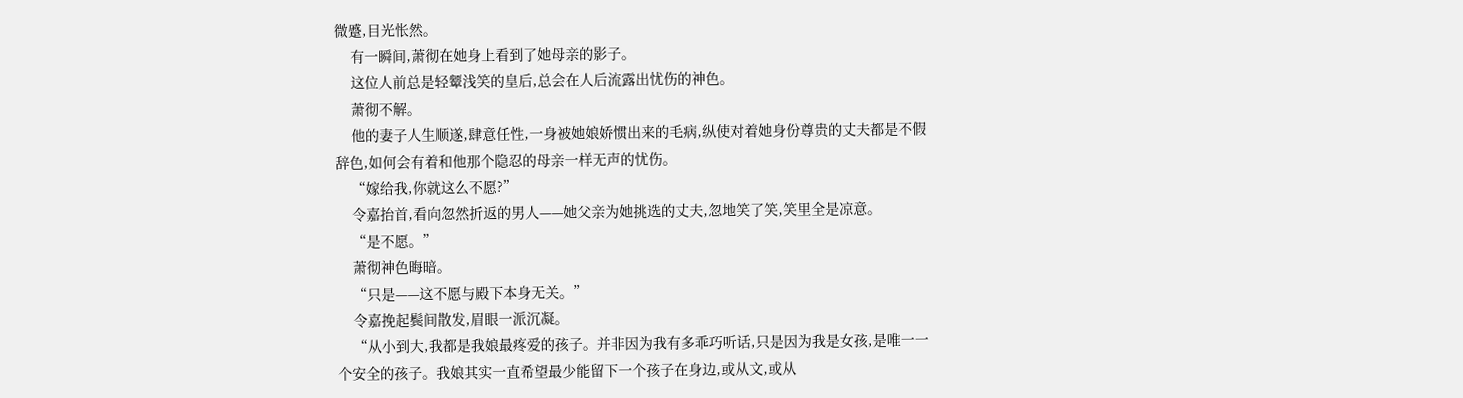微蹙,目光怅然。
    有一瞬间,萧彻在她身上看到了她母亲的影子。
    这位人前总是轻颦浅笑的皇后,总会在人后流露出忧伤的神色。
    萧彻不解。
    他的妻子人生顺遂,肆意任性,一身被她娘娇惯出来的毛病,纵使对着她身份尊贵的丈夫都是不假辞色,如何会有着和他那个隐忍的母亲一样无声的忧伤。
    “嫁给我,你就这么不愿?”
    令嘉抬首,看向忽然折返的男人——她父亲为她挑选的丈夫,忽地笑了笑,笑里全是凉意。
    “是不愿。”
    萧彻神色晦暗。
    “只是——这不愿与殿下本身无关。”
    令嘉挽起鬓间散发,眉眼一派沉凝。
    “从小到大,我都是我娘最疼爱的孩子。并非因为我有多乖巧听话,只是因为我是女孩,是唯一一个安全的孩子。我娘其实一直希望最少能留下一个孩子在身边,或从文,或从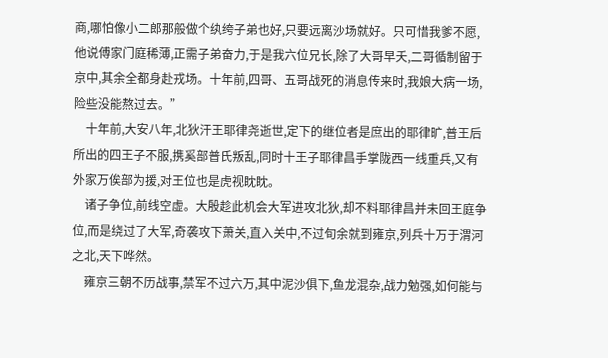商,哪怕像小二郎那般做个纨绔子弟也好,只要远离沙场就好。只可惜我爹不愿,他说傅家门庭稀薄,正需子弟奋力,于是我六位兄长,除了大哥早夭,二哥循制留于京中,其余全都身赴戎场。十年前,四哥、五哥战死的消息传来时,我娘大病一场,险些没能熬过去。”
    十年前,大安八年,北狄汗王耶律尧逝世,定下的继位者是庶出的耶律旷,普王后所出的四王子不服,携奚部普氏叛乱,同时十王子耶律昌手掌陇西一线重兵,又有外家万俟部为援,对王位也是虎视眈眈。
    诸子争位,前线空虚。大殷趁此机会大军进攻北狄,却不料耶律昌并未回王庭争位,而是绕过了大军,奇袭攻下萧关,直入关中,不过旬余就到雍京,列兵十万于渭河之北,天下哗然。
    雍京三朝不历战事,禁军不过六万,其中泥沙俱下,鱼龙混杂,战力勉强,如何能与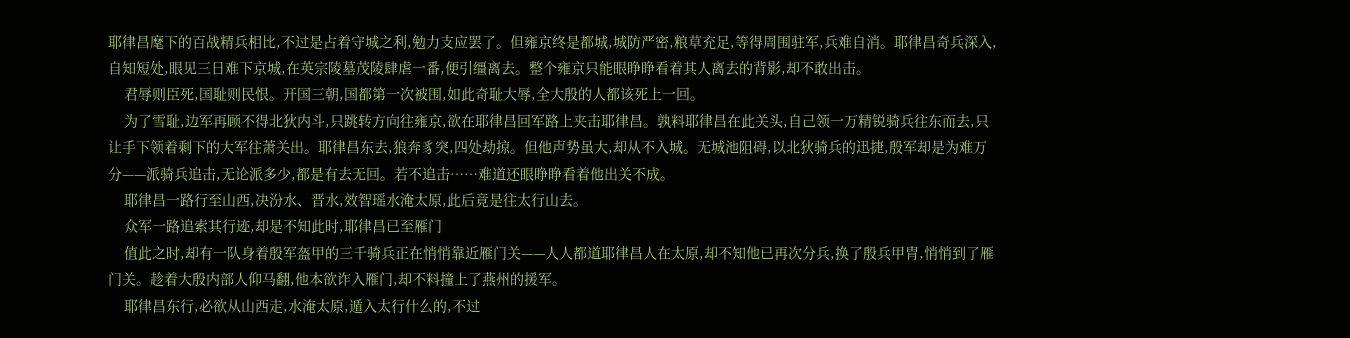耶律昌麾下的百战精兵相比,不过是占着守城之利,勉力支应罢了。但雍京终是都城,城防严密,粮草充足,等得周围驻军,兵难自消。耶律昌奇兵深入,自知短处,眼见三日难下京城,在英宗陵墓茂陵肆虐一番,便引缰离去。整个雍京只能眼睁睁看着其人离去的背影,却不敢出击。
    君辱则臣死,国耻则民恨。开国三朝,国都第一次被围,如此奇耻大辱,全大殷的人都该死上一回。
    为了雪耻,边军再顾不得北狄内斗,只跳转方向往雍京,欲在耶律昌回军路上夹击耶律昌。孰料耶律昌在此关头,自己领一万精锐骑兵往东而去,只让手下领着剩下的大军往萧关出。耶律昌东去,狼奔豸突,四处劫掠。但他声势虽大,却从不入城。无城池阻碍,以北狄骑兵的迅捷,殷军却是为难万分——派骑兵追击,无论派多少,都是有去无回。若不追击……难道还眼睁睁看着他出关不成。
    耶律昌一路行至山西,决汾水、晋水,效智瑶水淹太原,此后竟是往太行山去。
    众军一路追索其行迹,却是不知此时,耶律昌已至雁门
    值此之时,却有一队身着殷军盔甲的三千骑兵正在悄悄靠近雁门关——人人都道耶律昌人在太原,却不知他已再次分兵,换了殷兵甲胄,悄悄到了雁门关。趁着大殷内部人仰马翻,他本欲诈入雁门,却不料撞上了燕州的援军。
    耶律昌东行,必欲从山西走,水淹太原,遁入太行什么的,不过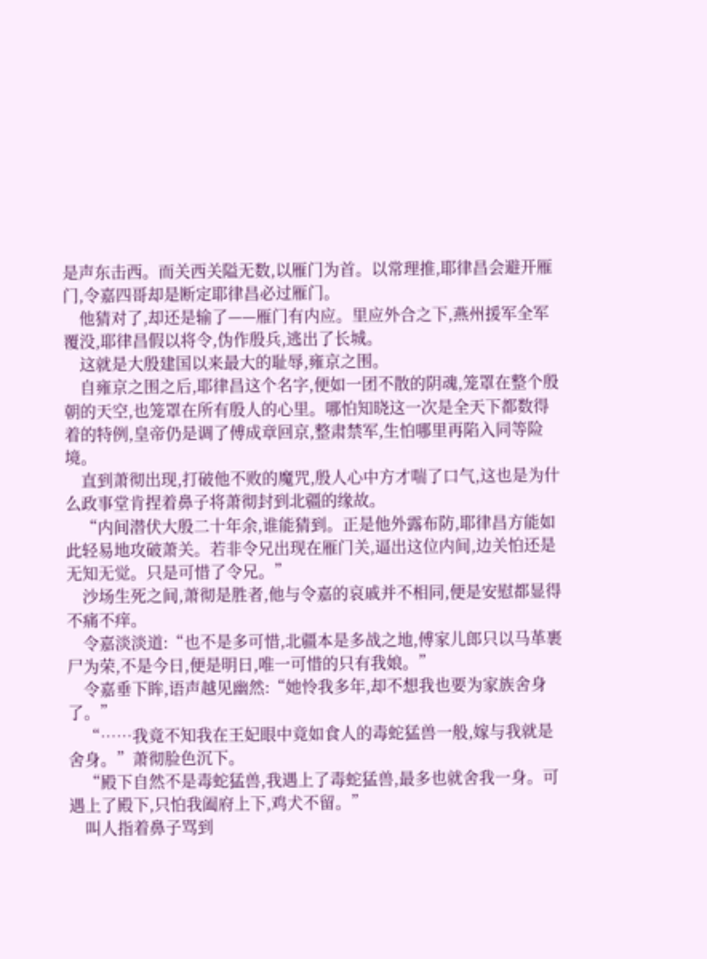是声东击西。而关西关隘无数,以雁门为首。以常理推,耶律昌会避开雁门,令嘉四哥却是断定耶律昌必过雁门。
    他猜对了,却还是输了——雁门有内应。里应外合之下,燕州援军全军覆没,耶律昌假以将令,伪作殷兵,逃出了长城。
    这就是大殷建国以来最大的耻辱,雍京之围。
    自雍京之围之后,耶律昌这个名字,便如一团不散的阴魂,笼罩在整个殷朝的天空,也笼罩在所有殷人的心里。哪怕知晓这一次是全天下都数得着的特例,皇帝仍是调了傅成章回京,整肃禁军,生怕哪里再陷入同等险境。
    直到萧彻出现,打破他不败的魔咒,殷人心中方才喘了口气,这也是为什么政事堂肯捏着鼻子将萧彻封到北疆的缘故。
    “内间潜伏大殷二十年余,谁能猜到。正是他外露布防,耶律昌方能如此轻易地攻破萧关。若非令兄出现在雁门关,逼出这位内间,边关怕还是无知无觉。只是可惜了令兄。”
    沙场生死之间,萧彻是胜者,他与令嘉的哀戚并不相同,便是安慰都显得不痛不痒。
    令嘉淡淡道:“也不是多可惜,北疆本是多战之地,傅家儿郎只以马革裹尸为荣,不是今日,便是明日,唯一可惜的只有我娘。”
    令嘉垂下眸,语声越见幽然:“她怜我多年,却不想我也要为家族舍身了。”
    “……我竟不知我在王妃眼中竟如食人的毒蛇猛兽一般,嫁与我就是舍身。”萧彻脸色沉下。
    “殿下自然不是毒蛇猛兽,我遇上了毒蛇猛兽,最多也就舍我一身。可遇上了殿下,只怕我阖府上下,鸡犬不留。”
    叫人指着鼻子骂到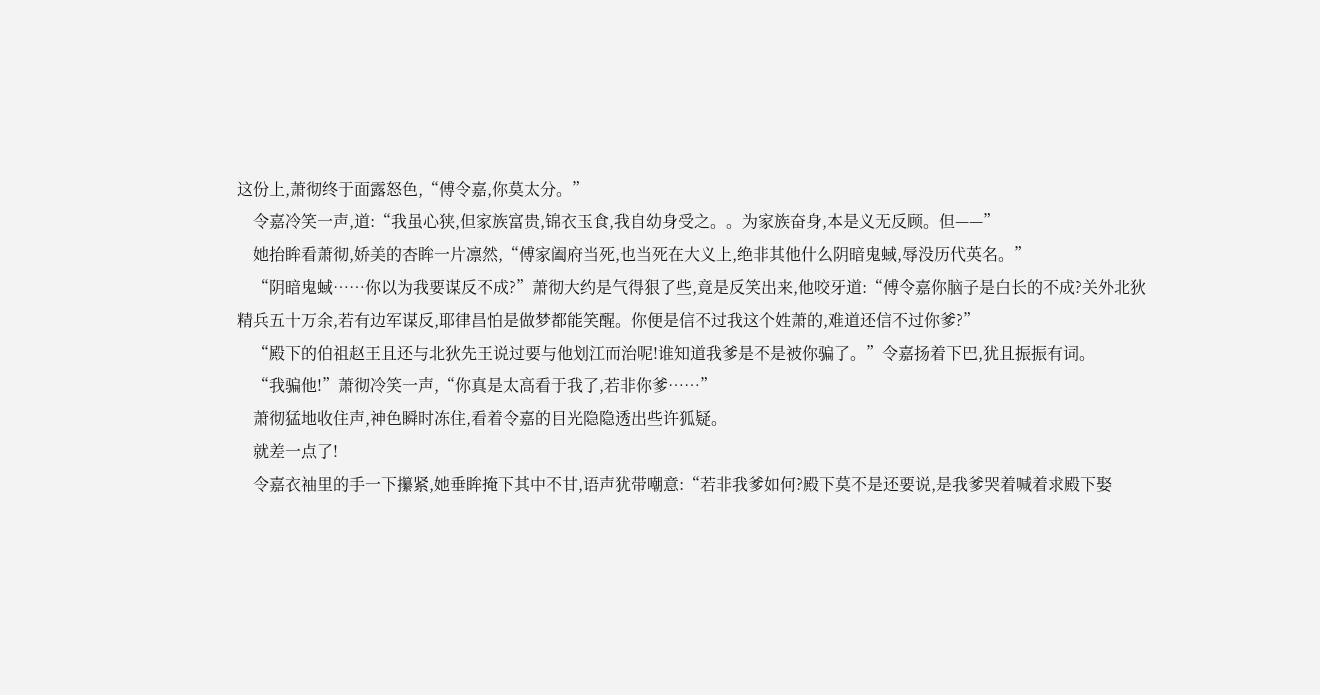这份上,萧彻终于面露怒色,“傅令嘉,你莫太分。”
    令嘉冷笑一声,道:“我虽心狭,但家族富贵,锦衣玉食,我自幼身受之。。为家族奋身,本是义无反顾。但——”
    她抬眸看萧彻,娇美的杏眸一片凛然,“傅家阖府当死,也当死在大义上,绝非其他什么阴暗鬼蜮,辱没历代英名。”
    “阴暗鬼蜮……你以为我要谋反不成?”萧彻大约是气得狠了些,竟是反笑出来,他咬牙道:“傅令嘉你脑子是白长的不成?关外北狄精兵五十万余,若有边军谋反,耶律昌怕是做梦都能笑醒。你便是信不过我这个姓萧的,难道还信不过你爹?”
    “殿下的伯祖赵王且还与北狄先王说过要与他划江而治呢!谁知道我爹是不是被你骗了。”令嘉扬着下巴,犹且振振有词。
    “我骗他!”萧彻冷笑一声,“你真是太高看于我了,若非你爹……”
    萧彻猛地收住声,神色瞬时冻住,看着令嘉的目光隐隐透出些许狐疑。
    就差一点了!
    令嘉衣袖里的手一下攥紧,她垂眸掩下其中不甘,语声犹带嘲意:“若非我爹如何?殿下莫不是还要说,是我爹哭着喊着求殿下娶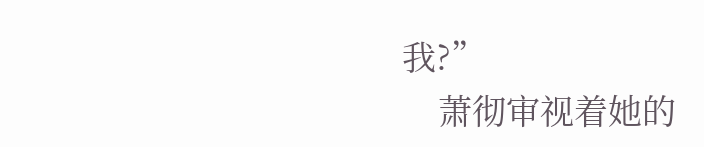我?”
    萧彻审视着她的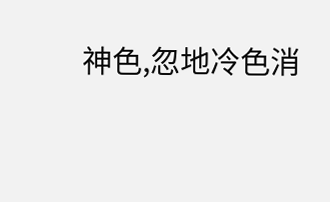神色,忽地冷色消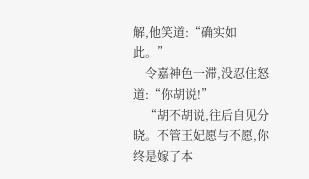解,他笑道:“确实如此。”
    令嘉神色一滞,没忍住怒道:“你胡说!”
    “胡不胡说,往后自见分晓。不管王妃愿与不愿,你终是嫁了本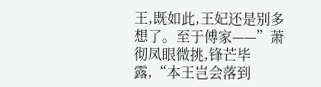王,既如此,王妃还是别多想了。至于傅家——”萧彻凤眼微挑,锋芒毕露,“本王岂会落到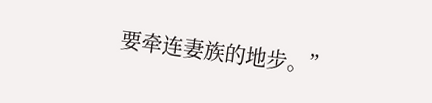要牵连妻族的地步。”